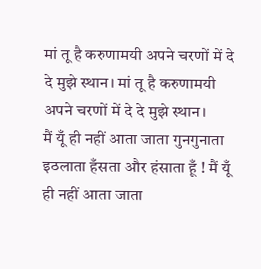मां तू है करुणामयी अपने चरणों में दे दे मुझे स्थान। मां तू है करुणामयी अपने चरणों में दे दे मुझे स्थान।
मैं यूँ ही नहीं आता जाता गुनगुनाता इठलाता हँसता और हंसाता हूँ ! मैं यूँ ही नहीं आता जाता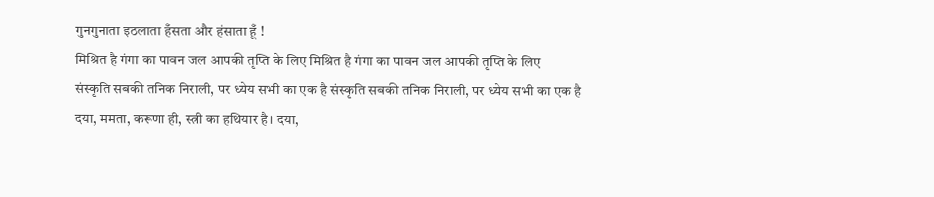गुनगुनाता इठलाता हँसता और हंसाता हूँ !
मिश्रित है गंगा का पावन जल आपकी तृप्ति के लिए मिश्रित है गंगा का पावन जल आपकी तृप्ति के लिए
संस्कृति सबकी तनिक निराली, पर ध्येय सभी का एक है संस्कृति सबकी तनिक निराली, पर ध्येय सभी का एक है
दया, ममता, करूणा ही, स्त्री का हथियार है। दया,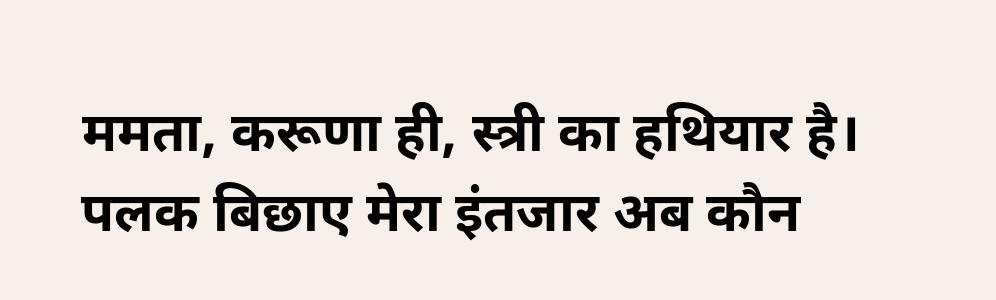ममता, करूणा ही, स्त्री का हथियार है।
पलक बिछाए मेरा इंतजार अब कौन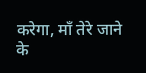करेगा, माँ तेरे जाने के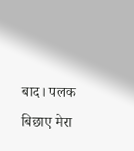बाद। पलक बिछाए मेरा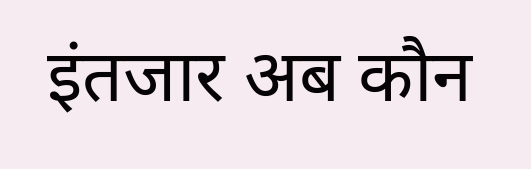इंतजार अब कौन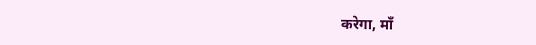करेगा, माँ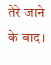तेरे जाने के बाद।